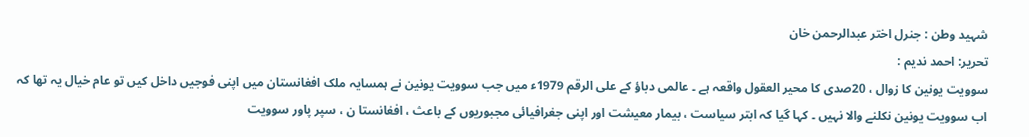شہید وطن : جنرل اختر عبدالرحمن خان
تحریر: احمد ندیم :
سوویت یونین کا زوال ، 20صدی کا محیر العقول واقعہ ہے ۔ عالمی دباؤ کے علی الرقم 1979ء میں جب سوویت یونین نے ہمسایہ ملک افغانستان میں اپنی فوجیں داخل کیں تو عام خیال یہ تھا کہ اب سوویت یونین نکلنے والا نہیں ۔ کہا گیا کہ ابتر سیاست ، بیمار معیشت اور اپنی جغرافیائی مجبوریوں کے باعث ، افغانستا ن ، سپر پاور سوویت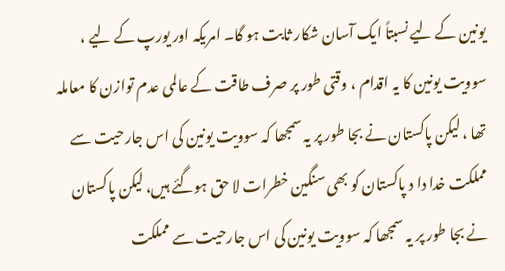یونین کے لیے نسبتاً ایک آسان شکار ثابت ہو گا۔ امریکہ اور یورپ کے لیے ، سوویت یونین کا یہ اقدام ، وقتی طور پر صرف طاقت کے عالمی عدم توازن کا معاملہ تھا ، لیکن پاکستان نے بجا طور پر یہ سمجھا کہ سوویت یونین کی اس جارحیت سے مملکت خدا دا د پاکستان کو بھی سنگین خطرات لا حق ہوگئے ہیں، لیکن پاکستان نے بجا طور پر یہ سمجھا کہ سوویت یونین کی اس جارحیت سے مملکت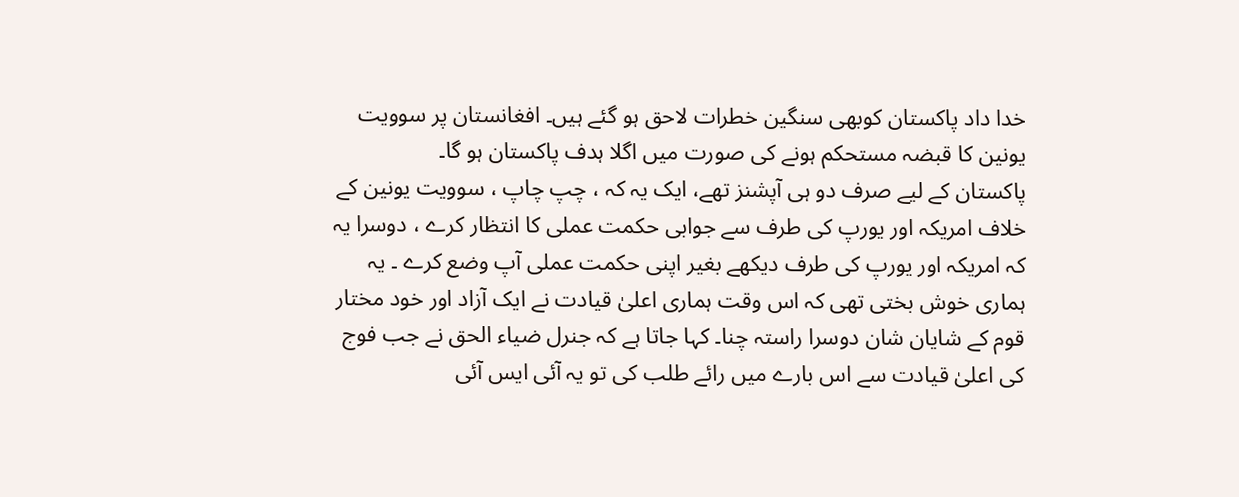خدا داد پاکستان کوبھی سنگین خطرات لاحق ہو گئے ہیں۔ افغانستان پر سوویت یونین کا قبضہ مستحکم ہونے کی صورت میں اگلا ہدف پاکستان ہو گا۔
پاکستان کے لیے صرف دو ہی آپشنز تھے، ایک یہ کہ ، چپ چاپ ، سوویت یونین کے خلاف امریکہ اور یورپ کی طرف سے جوابی حکمت عملی کا انتظار کرے ، دوسرا یہ کہ امریکہ اور یورپ کی طرف دیکھے بغیر اپنی حکمت عملی آپ وضع کرے ۔ یہ ہماری خوش بختی تھی کہ اس وقت ہماری اعلیٰ قیادت نے ایک آزاد اور خود مختار قوم کے شایان شان دوسرا راستہ چنا۔ کہا جاتا ہے کہ جنرل ضیاء الحق نے جب فوج کی اعلیٰ قیادت سے اس بارے میں رائے طلب کی تو یہ آئی ایس آئی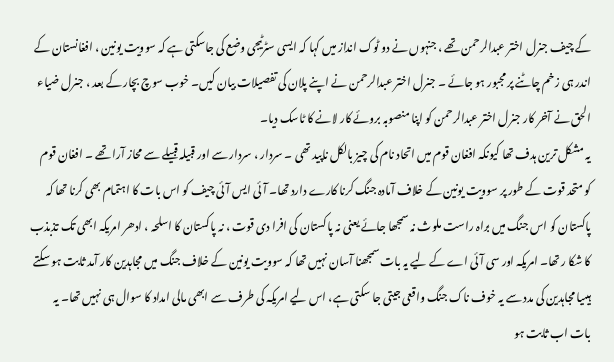کے چیف جنرل اختر عبدالرحمن تھے ، جنہوں نے دو ٹوک انداز میں کہا کہ ایسی سٹرٹیجی وضع کی جاسکتی ہے کہ سوویت یونین ، افغانستان کے اندر ہی زخم چاٹنے پر مجبور ہو جائے ۔ جنرل اختر عبدالرحمن نے اپنے پلان کی تفصیلات بیان کیں۔ خوب سوچ بچار کے بعد ، جنرل ضیاء الحق نے آخر کار جنرل اختر عبدالرحمن کو اپنا منصوبہ بروئے کار لانے کا ٹاسک دیا۔
یہ مشکل ترین ہدف تھا کیونکہ افغان قوم میں اتحاد نام کی چیز بالکل ناپید تھی ۔ سردار ، سردار سے اور قبیلہ قبیلے سے محاز آرا تھے ۔ افغان قوم کو متحد قوت کے طور پر سوویت یونین کے خلاف آمادہ جنگ کرنا کارے دارد تھا۔ آئی ایس آئی چیف کو اس بات کا اہتمام بھی کرنا تھا کہ پاکستان کو اس جنگ میں براہ راست ملوث نہ سمجھا جائے یعنی نہ پاکستان کی افرا دی قوت ، نہ پاکستان کا اسلحہ ، ادھر امریکہ ابھی تک تذبذب کا شکا ر تھا۔ امریکہ اور سی آئی اے کے لیے یہ بات سمجھنا آسان نہیں تھا کہ سوویت یونین کے خلاف جنگ میں مجاہدین کار آمد ثابت ہو سکتے ہیںیا مجاہدین کی مدد سے یہ خوف ناک جنگ واقعی جیتی جا سکتی ہے، اس لیے امریکہ کی طرف سے ابھی مالی امداد کا سوال ہی نہیں تھا۔ یہ بات اب ثابت ہو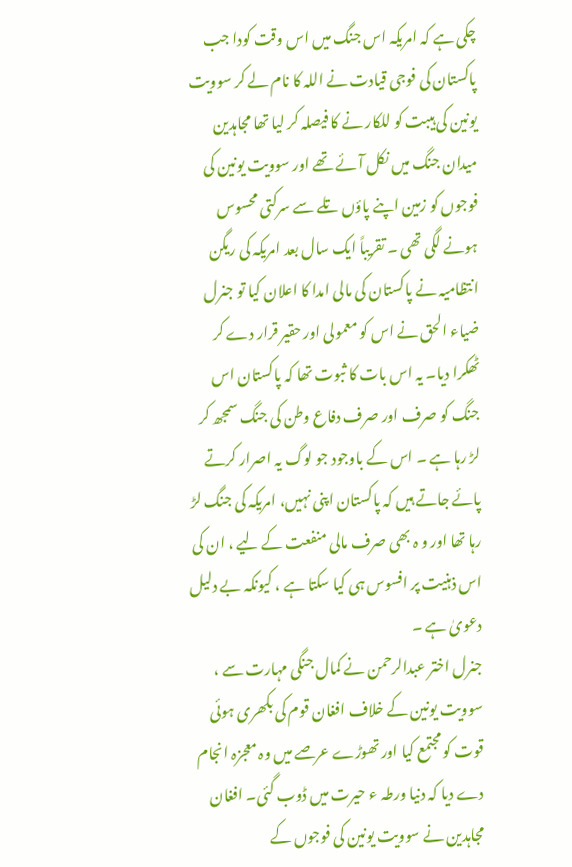چکی ہے کہ امریکہ اس جنگ میں اس وقت کودا جب پاکستان کی فوجی قیادت نے اللہ کا نام لے کر سوویت یونین کی ہیبت کو للکار نے کا فیصلہ کر لیا تھا مجاہدین میدان جنگ میں نکل آئے تھے اور سوویت یونین کی فوجوں کو زمین اپنے پاؤں تلے سے سرکتی محسوس ہونے لگی تھی ۔ تقریباً ایک سال بعد امریکہ کی ریگن انتظامیہ نے پاکستان کی مالی امدا کا اعلان کیا تو جنرل ضیاء الحق نے اس کو معمولی اور حقیر قرار دے کر ٹھکرا دیا۔ یہ اس بات کا ثبوت تھا کہ پاکستان اس جنگ کو صرف اور صرف دفاع وطن کی جنگ سمجھ کر لڑ رہا ہے ۔ اس کے باوجود جو لوگ یہ اصرار کرتے پائے جاتے ہیں کہ پاکستان اپنی نہیں، امریکہ کی جنگ لڑ رہا تھا اور و ہ بھی صرف مالی منفعت کے لیے ، ان کی اس ذہنیت پر افسوس ہی کیا سکتا ہے ، کیونکہ بے دلیل دعویٰ ہے ۔
جنرل اختر عبدالرحمن نے کمال جنگی مہارت سے ، سوویت یونین کے خلاف افغان قوم کی بکھری ہوئی قوت کو مجتمع کیا اور تھوڑے عرصے میں وہ معجزہ انجام دے دیا کہ دنیا ورطہ ء حیرت میں ڈوب گئی۔ افغان مجاہدین نے سوویت یونین کی فوجوں کے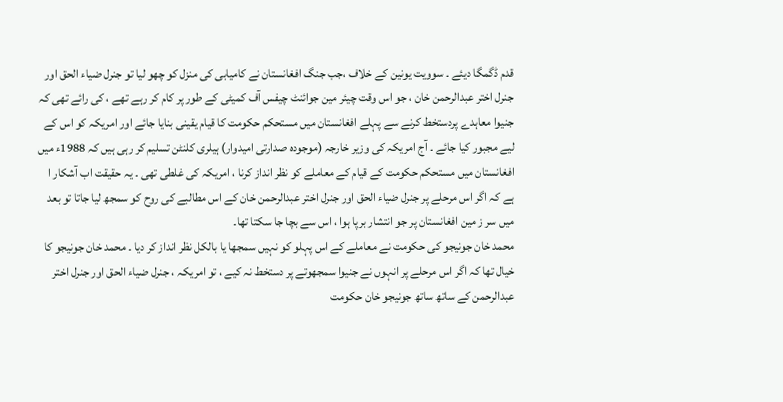قدم ڈگمگا دیئے ۔ سوویت یونین کے خلاف ،جب جنگ افغانستان نے کامیابی کی منزل کو چھو لیا تو جنرل ضیاء الحق اور جنرل اختر عبدالرحمن خان ، جو اس وقت چیئر مین جوائنٹ چیفس آف کمیٹی کے طور پر کام کر رہے تھے ، کی رائے تھی کہ جنیوا معاہدے پردستخط کرنے سے پہلے افغانستان میں مستحکم حکومت کا قیام یقینی بنایا جائے اور امریکہ کو اس کے لیے مجبور کیا جائے ۔ آج امریکہ کی وزیر خارجہ (موجودہ صدارتی امیدوار) ہیلری کلنٹن تسلیم کر رہی ہیں کہ 1988ء میں افغانستان میں مستحکم حکومت کے قیام کے معاملے کو نظر انداز کرنا ، امریکہ کی غلطی تھی ۔ یہ حقیقت اب آشکار ا ہے کہ اگر اس مرحلے پر جنرل ضیاء الحق اور جنرل اختر عبدالرحمن خان کے اس مطالبے کی روح کو سمجھ لیا جاتا تو بعد میں سر ز مین افغانستان پر جو انتشار برپا ہوا ، اس سے بچا جا سکتا تھا۔
محمد خان جونیجو کی حکومت نے معاملے کے اس پہلو کو نہیں سمجھا یا بالکل نظر انداز کر دیا ۔ محمد خان جونیجو کا خیال تھا کہ اگر اس مرحلے پر انہوں نے جنیوا سمجھوتے پر دستخط نہ کیے ، تو امریکہ ، جنرل ضیاء الحق اور جنرل اختر عبدالرحمن کے ساتھ ساتھ جونیجو خان حکومت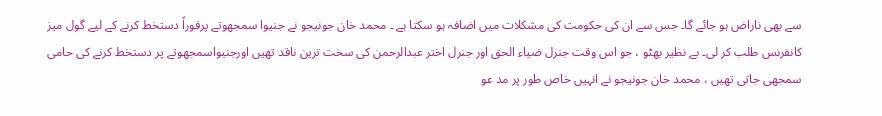سے بھی ناراض ہو جائے گا۔ جس سے ان کی حکومت کی مشکلات میں اضافہ ہو سکتا ہے ۔ محمد خان جونیجو نے جنیوا سمجھوتے پرفوراً دستخط کرنے کے لیے گول میز کانفرنس طلب کر لی۔ بے نظیر بھٹو ، جو اس وقت جنرل ضیاء الحق اور جنرل اختر عبدالرحمن کی سخت ترین ناقد تھیں اورجنیواسمجھوتے پر دستخط کرنے کی حامی سمجھی جاتی تھیں ، محمد خان جونیجو نے انہیں خاص طور پر مد عو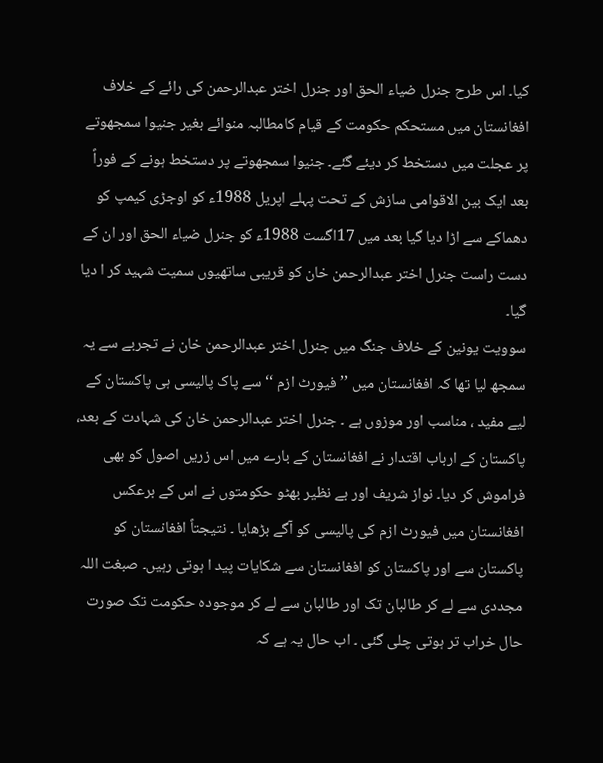کیا۔ اس طرح جنرل ضیاء الحق اور جنرل اختر عبدالرحمن کی رائے کے خلاف افغانستان میں مستحکم حکومت کے قیام کامطالبہ منوائے بغیر جنیوا سمجھوتے پر عجلت میں دستخط کر دیئے گئے۔ جنیوا سمجھوتے پر دستخط ہونے کے فوراً بعد ایک بین الاقوامی سازش کے تحت پہلے اپریل 1988ء کو اوجڑی کیمپ کو دھماکے سے اڑا دیا گیا بعد میں 17اگست 1988ء کو جنرل ضیاء الحق اور ان کے دست راست جنرل اختر عبدالرحمن خان کو قریبی ساتھیوں سمیت شہید کر ا دیا گیا۔
سوویت یونین کے خلاف جنگ میں جنرل اختر عبدالرحمن خان نے تجربے سے یہ سمجھ لیا تھا کہ افغانستان میں ’’فیورٹ ازم ‘‘ سے پاک پالیسی ہی پاکستان کے لیے مفید ، مناسب اور موزوں ہے ۔ جنرل اختر عبدالرحمن خان کی شہادت کے بعد، پاکستان کے ارباب اقتدار نے افغانستان کے بارے میں اس زریں اصول کو بھی فراموش کر دیا۔ نواز شریف اور بے نظیر بھٹو حکومتوں نے اس کے برعکس افغانستان میں فیورٹ ازم کی پالیسی کو آگے بڑھایا ۔ نتیجتاً افغانستان کو پاکستان سے اور پاکستان کو افغانستان سے شکایات پید ا ہوتی رہیں۔ صبغت اللہ مجددی سے لے کر طالبان تک اور طالبان سے لے کر موجودہ حکومت تک صورت حال خراب تر ہوتی چلی گئی ۔ اب حال یہ ہے کہ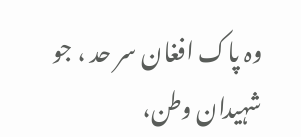وہ پاک افغان سر حد ، جو شہیدان وطن،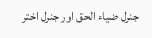جنرل ضیاء الحق اور جنرل اختر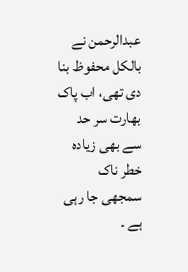عبدالرحمن نے بالکل محفوظ بنا دی تھی، اب پاک بھارت سر حد سے بھی زیادہ خطر ناک سمجھی جا رہی ہے ۔